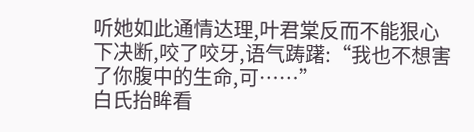听她如此通情达理,叶君棠反而不能狠心下决断,咬了咬牙,语气踌躇:“我也不想害了你腹中的生命,可……”
白氏抬眸看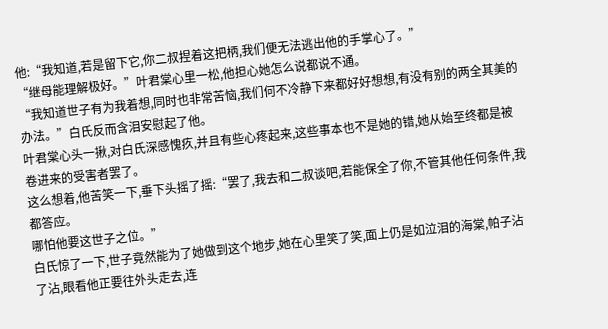他:“我知道,若是留下它,你二叔捏着这把柄,我们便无法逃出他的手掌心了。”
“继母能理解极好。”叶君棠心里一松,他担心她怎么说都说不通。
“我知道世子有为我着想,同时也非常苦恼,我们何不冷静下来都好好想想,有没有别的两全其美的办法。”白氏反而含泪安慰起了他。
叶君棠心头一揪,对白氏深感愧疚,并且有些心疼起来,这些事本也不是她的错,她从始至终都是被卷进来的受害者罢了。
这么想着,他苦笑一下,垂下头摇了摇:“罢了,我去和二叔谈吧,若能保全了你,不管其他任何条件,我都答应。
哪怕他要这世子之位。”
白氏惊了一下,世子竟然能为了她做到这个地步,她在心里笑了笑,面上仍是如泣泪的海棠,帕子沾了沾,眼看他正要往外头走去,连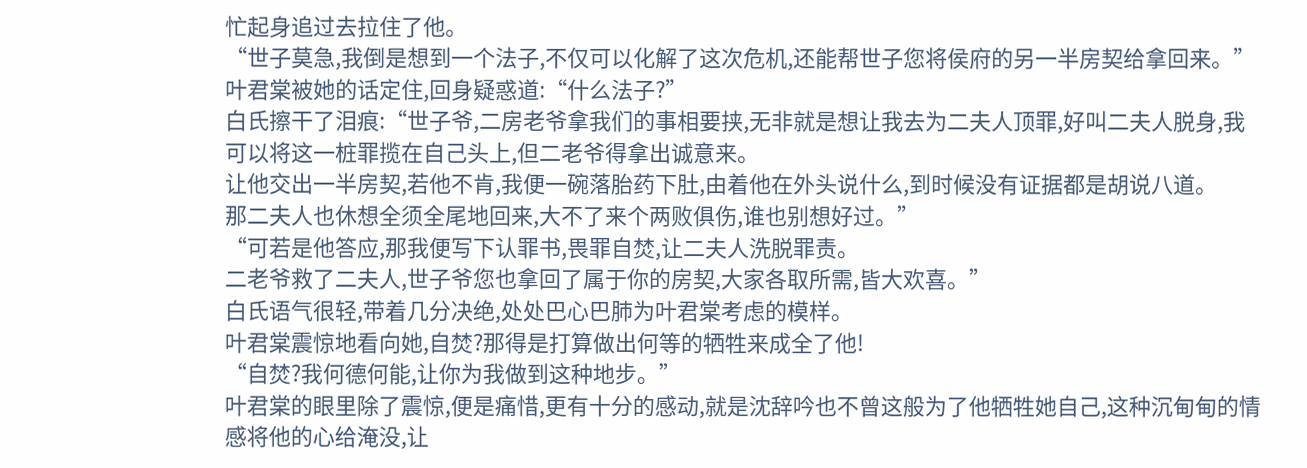忙起身追过去拉住了他。
“世子莫急,我倒是想到一个法子,不仅可以化解了这次危机,还能帮世子您将侯府的另一半房契给拿回来。”
叶君棠被她的话定住,回身疑惑道:“什么法子?”
白氏擦干了泪痕:“世子爷,二房老爷拿我们的事相要挟,无非就是想让我去为二夫人顶罪,好叫二夫人脱身,我可以将这一桩罪揽在自己头上,但二老爷得拿出诚意来。
让他交出一半房契,若他不肯,我便一碗落胎药下肚,由着他在外头说什么,到时候没有证据都是胡说八道。
那二夫人也休想全须全尾地回来,大不了来个两败俱伤,谁也别想好过。”
“可若是他答应,那我便写下认罪书,畏罪自焚,让二夫人洗脱罪责。
二老爷救了二夫人,世子爷您也拿回了属于你的房契,大家各取所需,皆大欢喜。”
白氏语气很轻,带着几分决绝,处处巴心巴肺为叶君棠考虑的模样。
叶君棠震惊地看向她,自焚?那得是打算做出何等的牺牲来成全了他!
“自焚?我何德何能,让你为我做到这种地步。”
叶君棠的眼里除了震惊,便是痛惜,更有十分的感动,就是沈辞吟也不曾这般为了他牺牲她自己,这种沉甸甸的情感将他的心给淹没,让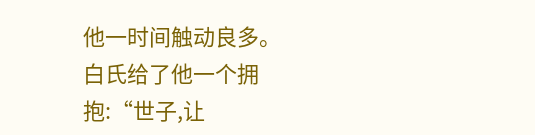他一时间触动良多。
白氏给了他一个拥抱:“世子,让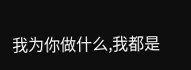我为你做什么,我都是